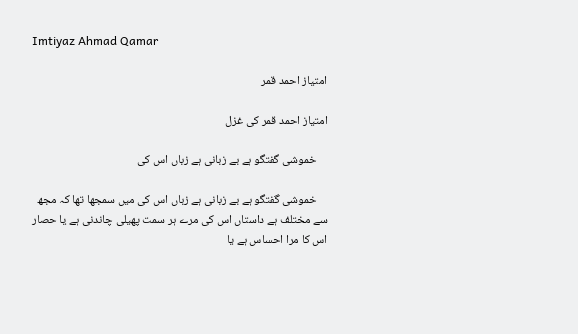Imtiyaz Ahmad Qamar

امتیاز احمد قمر

امتیاز احمد قمر کی غزل

    خموشی گفتگو ہے بے زبانی ہے زباں اس کی

    خموشی گفتگو ہے بے زبانی ہے زباں اس کی میں سمجھا تھا کہ مجھ سے مختلف ہے داستاں اس کی مرے ہر سمت پھیلی چاندنی ہے یا حصار اس کا مرا احساس ہے یا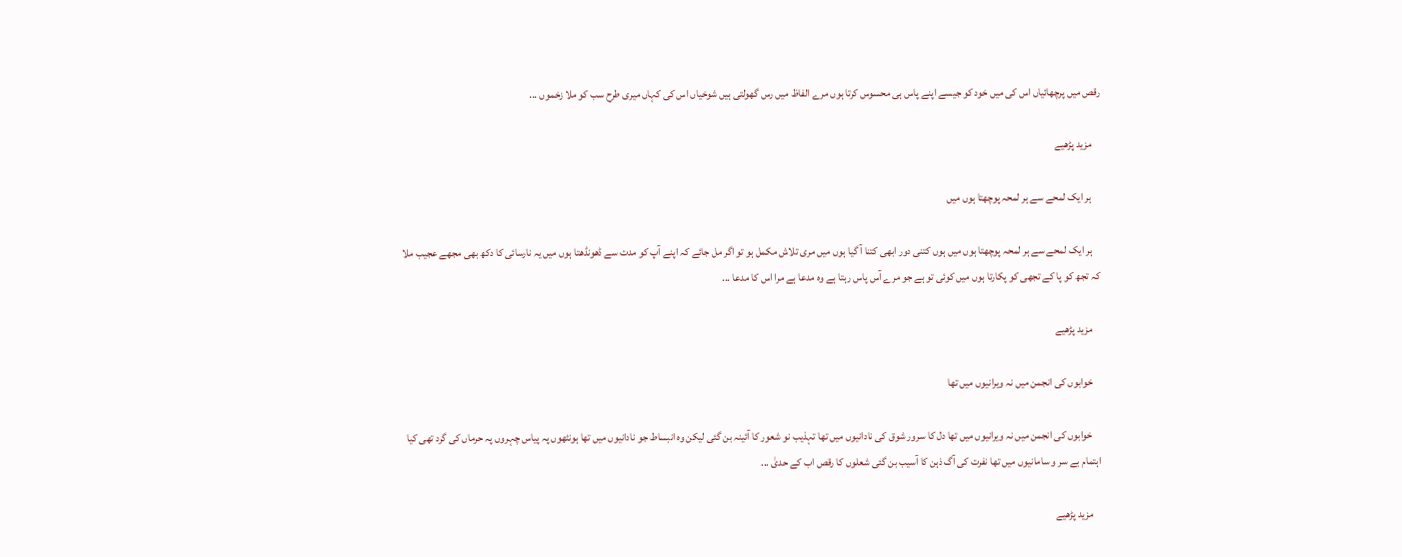رقص میں پرچھائیاں اس کی میں خود کو جیسے اپنے پاس ہی محسوس کرتا ہوں مرے الفاظ میں رس گھولتی ہیں شوخیاں اس کی کہاں میری طرح سب کو ملا زخموں ...

    مزید پڑھیے

    ہر ایک لمحے سے ہر لمحہ پوچھتا ہوں میں

    ہر ایک لمحے سے ہر لمحہ پوچھتا ہوں میں ہوں کتنی دور ابھی کتنا آ گیا ہوں میں مری تلاش مکمل ہو تو اگر مل جائے کہ اپنے آپ کو مدت سے ڈھونڈھتا ہوں میں یہ نارسائی کا دکھ بھی مجھے عجیب ملا کہ تجھ کو پا کے تجھی کو پکارتا ہوں میں کوئی تو ہے جو مرے آس پاس رہتا ہے وہ مدعا ہے مرا اس کا مدعا ...

    مزید پڑھیے

    خوابوں کی انجمن میں نہ ویرانیوں میں تھا

    خوابوں کی انجمن میں نہ ویرانیوں میں تھا دل کا سرور شوق کی نادانیوں میں تھا تہذیب نو شعور کا آئینہ بن گئی لیکن وہ انبساط جو نادانیوں میں تھا ہونٹھوں پہ پیاس چہروں پہ حرماں کی گرد تھی کیا اہتمام بے سر و سامانیوں میں تھا نفرت کی آگ ذہن کا آسیب بن گئی شعلوں کا رقص اب کے حدیٰ ...

    مزید پڑھیے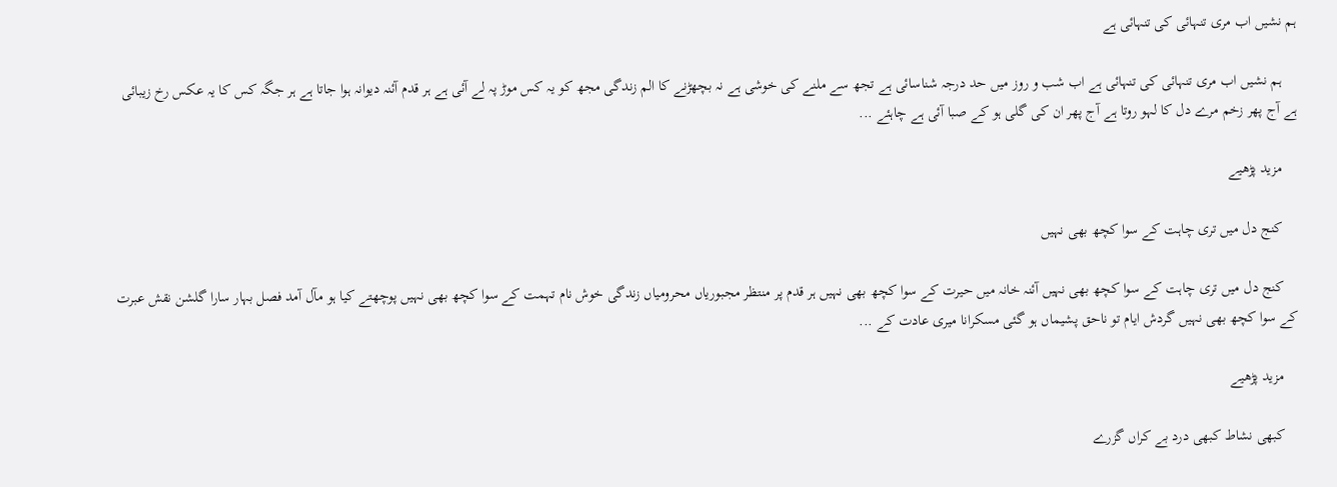ہم نشیں اب مری تنہائی کی تنہائی ہے

    ہم نشیں اب مری تنہائی کی تنہائی ہے اب شب و روز میں حد درجہ شناسائی ہے تجھ سے ملنے کی خوشی ہے نہ بچھڑنے کا الم زندگی مجھ کو یہ کس موڑ پہ لے آئی ہے ہر قدم آئنہ دیوانہ ہوا جاتا ہے ہر جگہ کس کا یہ عکس رخ زیبائی ہے آج پھر زخم مرے دل کا لہو روتا ہے آج پھر ان کی گلی ہو کے صبا آئی ہے چاہئے ...

    مزید پڑھیے

    کنج دل میں تری چاہت کے سوا کچھ بھی نہیں

    کنج دل میں تری چاہت کے سوا کچھ بھی نہیں آئنہ خانہ میں حیرت کے سوا کچھ بھی نہیں ہر قدم پر منتظر مجبوریاں محرومیاں زندگی خوش نام تہمت کے سوا کچھ بھی نہیں پوچھتے کیا ہو مآل آمد فصل بہار سارا گلشن نقش عبرت کے سوا کچھ بھی نہیں گردش ایام تو ناحق پشیماں ہو گئی مسکرانا میری عادت کے ...

    مزید پڑھیے

    کبھی نشاط کبھی درد بے کراں گزرے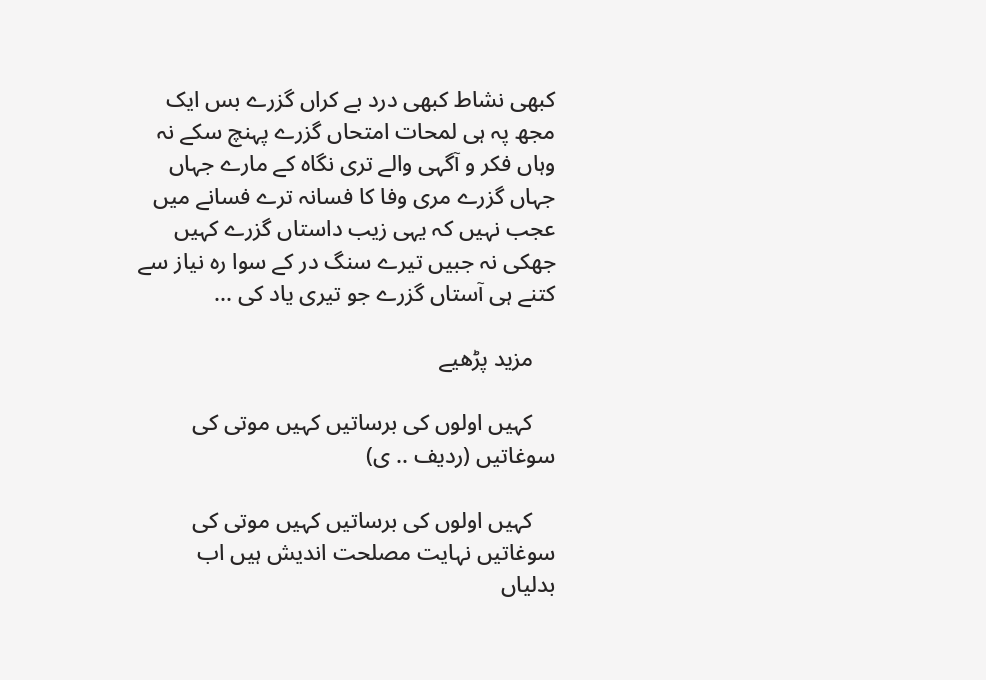کبھی نشاط کبھی درد بے کراں گزرے بس ایک مجھ پہ ہی لمحات امتحاں گزرے پہنچ سکے نہ وہاں فکر و آگہی والے تری نگاہ کے مارے جہاں جہاں گزرے مری وفا کا فسانہ ترے فسانے میں عجب نہیں کہ یہی زیب داستاں گزرے کہیں جھکی نہ جبیں تیرے سنگ در کے سوا رہ نیاز سے کتنے ہی آستاں گزرے جو تیری یاد کی ...

    مزید پڑھیے

    کہیں اولوں کی برساتیں کہیں موتی کی سوغاتیں (ردیف .. ی)

    کہیں اولوں کی برساتیں کہیں موتی کی سوغاتیں نہایت مصلحت اندیش ہیں اب بدلیاں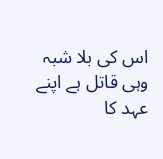اس کی بلا شبہ وہی قاتل ہے اپنے عہد کا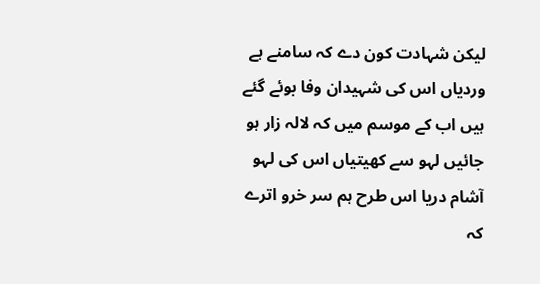لیکن شہادت کون دے کہ سامنے ہے وردیاں اس کی شہیدان وفا بوئے گئے ہیں اب کے موسم میں کہ لالہ زار ہو جائیں لہو سے کھیتیاں اس کی لہو آشام دریا اس طرح ہم سر خرو اترے کہ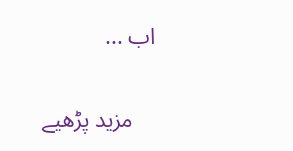اب ...

    مزید پڑھیے